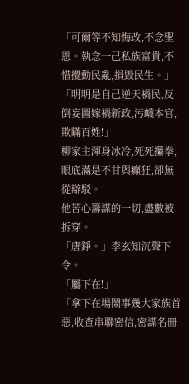「可爾等不知悔改,不念聖恩。執念一己私族富貴,不惜攪動民亂,損毀民生。」
「明明是自己逆天禍民,反倒妄圖嫁禍新政,污衊本官,欺瞞百姓!」
柳家主渾身冰冷,死死攥拳,眼底滿是不甘與癲狂,卻無從辯駁。
他苦心籌謀的一切,盡數被拆穿。
「唐錚。」李玄知沉聲下令。
「屬下在!」
「拿下在場鬧事幾大家族首惡,收查串聯密信,密謀名冊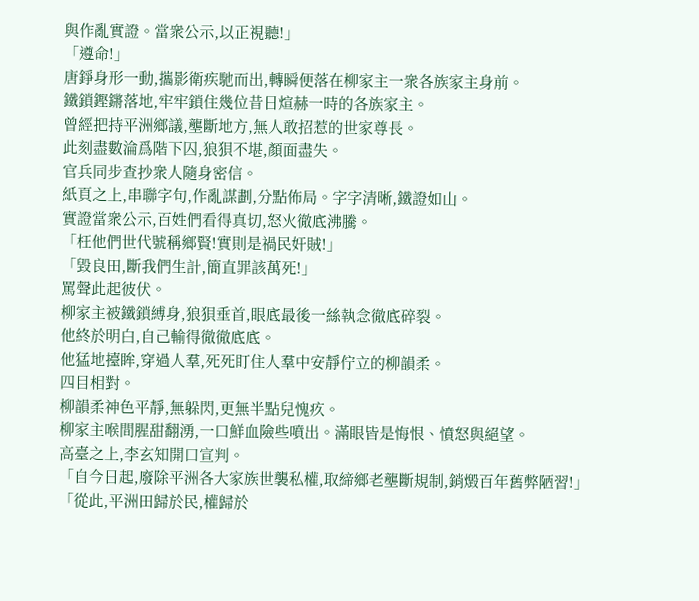與作亂實證。當衆公示,以正視聽!」
「遵命!」
唐錚身形一動,攜影衛疾馳而出,轉瞬便落在柳家主一衆各族家主身前。
鐵鎖鏗鏘落地,牢牢鎖住幾位昔日煊赫一時的各族家主。
曾經把持平洲鄉議,壟斷地方,無人敢招惹的世家尊長。
此刻盡數淪爲階下囚,狼狽不堪,顏面盡失。
官兵同步查抄衆人隨身密信。
紙頁之上,串聯字句,作亂謀劃,分點佈局。字字清晰,鐵證如山。
實證當衆公示,百姓們看得真切,怒火徹底沸騰。
「枉他們世代號稱鄉賢!實則是禍民奸賊!」
「毀良田,斷我們生計,簡直罪該萬死!」
罵聲此起彼伏。
柳家主被鐵鎖縛身,狼狽垂首,眼底最後一絲執念徹底碎裂。
他終於明白,自己輸得徹徹底底。
他猛地擡眸,穿過人羣,死死盯住人羣中安靜佇立的柳韻柔。
四目相對。
柳韻柔神色平靜,無躲閃,更無半點兒愧疚。
柳家主喉間腥甜翻湧,一口鮮血險些噴出。滿眼皆是悔恨、憤怒與絕望。
高臺之上,李玄知開口宣判。
「自今日起,廢除平洲各大家族世襲私權,取締鄉老壟斷規制,銷燬百年舊弊陋習!」
「從此,平洲田歸於民,權歸於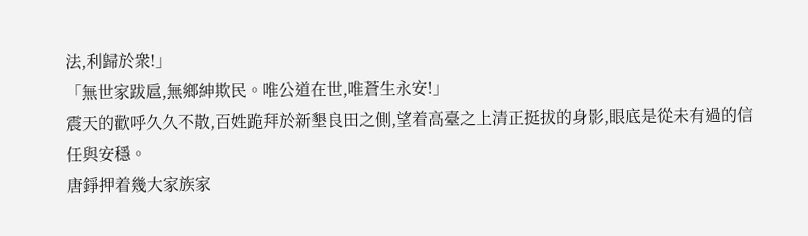法,利歸於衆!」
「無世家跋扈,無鄉紳欺民。唯公道在世,唯蒼生永安!」
震天的歡呼久久不散,百姓跪拜於新墾良田之側,望着高臺之上清正挺拔的身影,眼底是從未有過的信任與安穩。
唐錚押着幾大家族家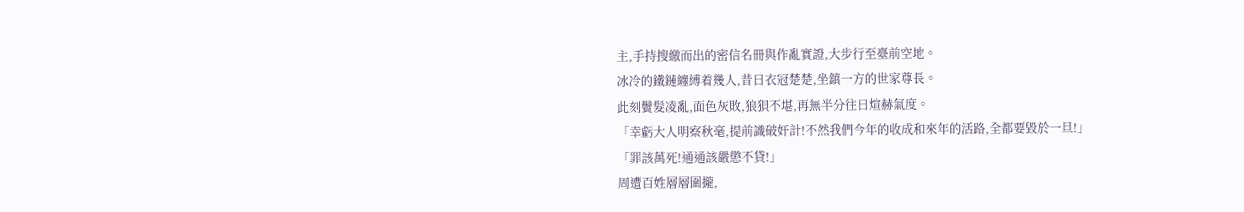主,手持搜繳而出的密信名冊與作亂實證,大步行至臺前空地。
冰冷的鐵鏈纏縛着幾人,昔日衣冠楚楚,坐鎮一方的世家尊長。
此刻鬢髮凌亂,面色灰敗,狼狽不堪,再無半分往日煊赫氣度。
「幸虧大人明察秋毫,提前識破奸計!不然我們今年的收成和來年的活路,全都要毀於一旦!」
「罪該萬死!通通該嚴懲不貸!」
周遭百姓層層圍攏,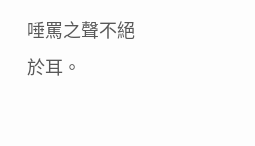唾罵之聲不絕於耳。